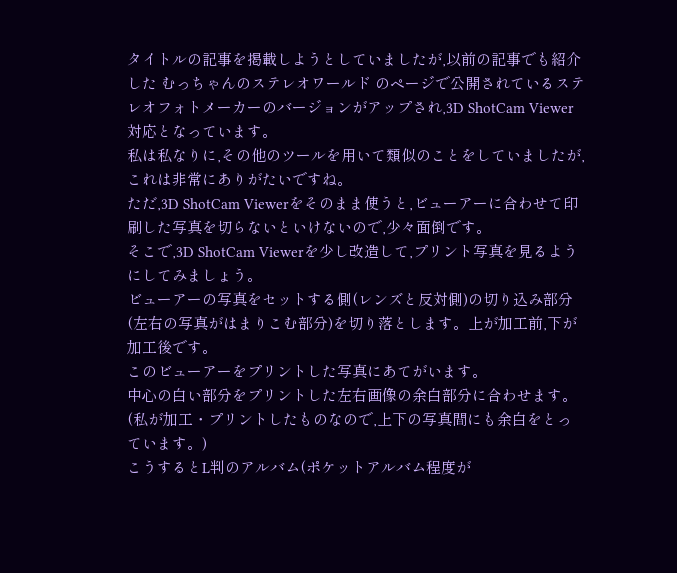タイトルの記事を掲載しようとしていましたが,以前の記事でも紹介した むっちゃんのステレオワールド のページで公開されているステレオフォトメーカーのバージョンがアップされ,3D ShotCam Viewer対応となっています。
私は私なりに,その他のツールを用いて類似のことをしていましたが,これは非常にありがたいですね。
ただ,3D ShotCam Viewerをそのまま使うと,ビューアーに合わせて印刷した写真を切らないといけないので,少々面倒です。
そこで,3D ShotCam Viewerを少し改造して,プリント写真を見るようにしてみましょう。
ビューアーの写真をセットする側(レンズと反対側)の切り込み部分(左右の写真がはまりこむ部分)を切り落とします。上が加工前,下が加工後です。
このビューアーをプリントした写真にあてがいます。
中心の白い部分をプリントした左右画像の余白部分に合わせます。(私が加工・プリントしたものなので,上下の写真間にも余白をとっています。)
こうするとL判のアルバム(ポケットアルバム程度が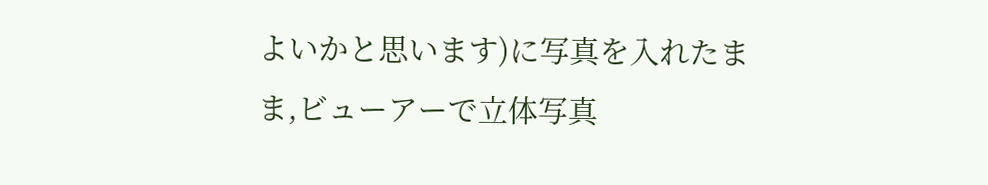よいかと思います)に写真を入れたまま,ビューアーで立体写真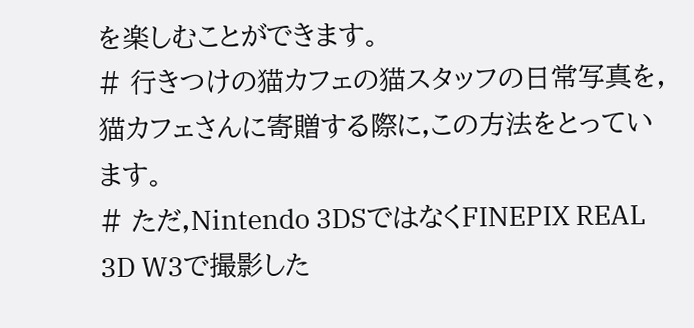を楽しむことができます。
# 行きつけの猫カフェの猫スタッフの日常写真を,猫カフェさんに寄贈する際に,この方法をとっています。
# ただ,Nintendo 3DSではなくFINEPIX REAL 3D W3で撮影した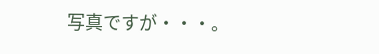写真ですが・・・。